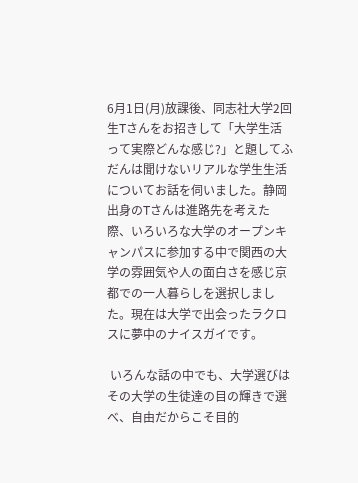6月1日(月)放課後、同志社大学2回生Tさんをお招きして「大学生活って実際どんな感じ?」と題してふだんは聞けないリアルな学生生活についてお話を伺いました。静岡出身のTさんは進路先を考えた際、いろいろな大学のオープンキャンパスに参加する中で関西の大学の雰囲気や人の面白さを感じ京都での一人暮らしを選択しました。現在は大学で出会ったラクロスに夢中のナイスガイです。

 いろんな話の中でも、大学選びはその大学の生徒達の目の輝きで選べ、自由だからこそ目的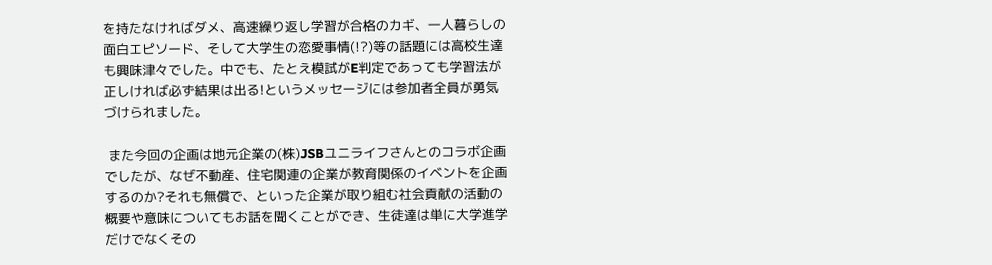を持たなければダメ、高速繰り返し学習が合格のカギ、一人暮らしの面白エピソード、そして大学生の恋愛事情(!?)等の話題には高校生達も興味津々でした。中でも、たとえ模試がE判定であっても学習法が正しければ必ず結果は出る!というメッセージには参加者全員が勇気づけられました。

 また今回の企画は地元企業の(株)JSBユニライフさんとのコラボ企画でしたが、なぜ不動産、住宅関連の企業が教育関係のイベントを企画するのか?それも無償で、といった企業が取り組む社会貢献の活動の概要や意味についてもお話を聞くことができ、生徒達は単に大学進学だけでなくその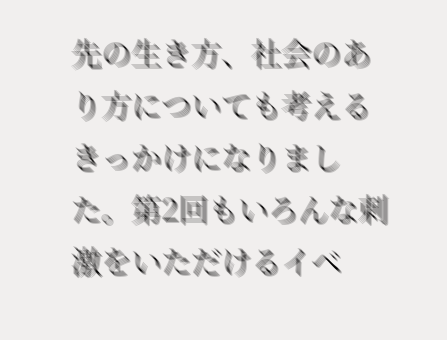先の生き方、社会のあり方についても考えるきっかけになりました。第2回もいろんな刺激をいただけるイベ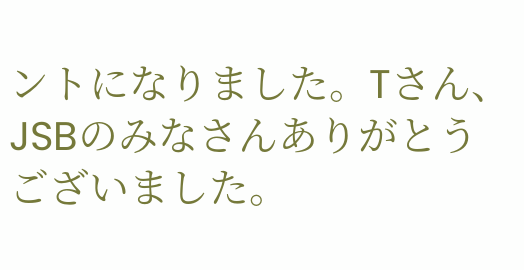ントになりました。Tさん、JSBのみなさんありがとうございました。